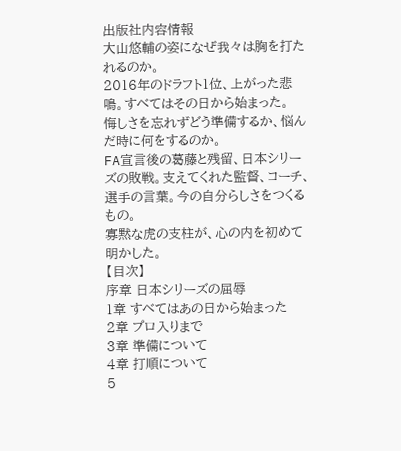出版社内容情報
大山悠輔の姿になぜ我々は胸を打たれるのか。
2016年のドラフト1位、上がった悲鳴。すべてはその日から始まった。
悔しさを忘れずどう準備するか、悩んだ時に何をするのか。
FA宣言後の葛藤と残留、日本シリーズの敗戦。支えてくれた監督、コーチ、選手の言葉。今の自分らしさをつくるもの。
寡黙な虎の支柱が、心の内を初めて明かした。
【目次】
序章 日本シリーズの屈辱
1章 すべてはあの日から始まった
2章 プロ入りまで
3章 準備について
4章 打順について
5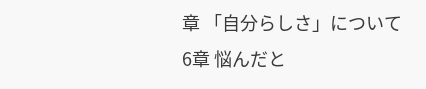章 「自分らしさ」について
6章 悩んだと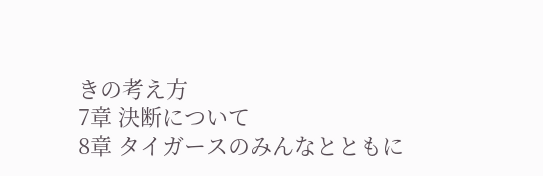きの考え方
7章 決断について
8章 タイガースのみんなとともに